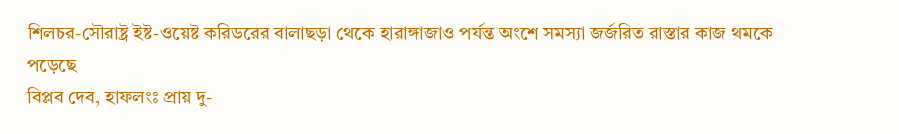শিলচর-সৌরাষ্ট্র ইষ্ট-ওয়েষ্ট করিডরের বালাছড়া থেকে হারাঙ্গাজাও পর্যন্ত অংশে সমস্যা জর্জরিত রাস্তার কাজ থমকে পড়েছে
বিপ্লব দেব, হাফলংঃ প্রায় দু-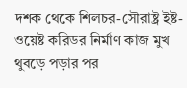দশক থেকে শিলচর-সৌরাষ্ট্র ইষ্ট-ওয়েষ্ট করিডর নির্মাণ কাজ মুখ থুবড়ে পড়ার পর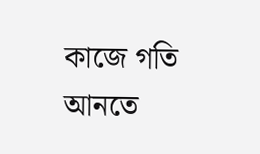কাজে গতি আনতে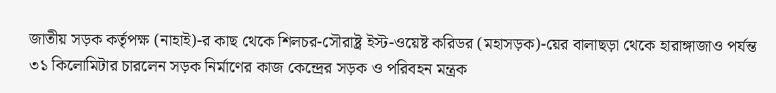জাতীয় সড়ক কর্তৃপক্ষ (নাহাই)-র কাছ থেকে শিলচর-সৌরাষ্ট্র ইস্ট-ওয়েষ্ট করিডর (মহাসড়ক)-য়ের বালাছড়া থেকে হারাঙ্গাজাও পর্যন্ত ৩১ কিলোমিটার চারলেন সড়ক নির্মাণের কাজ কেন্দ্রের সড়ক ও পরিবহন মন্ত্রক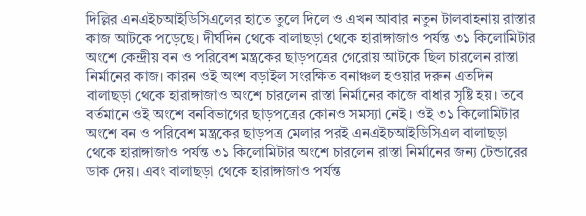দিল্লির এনএইচআইডিসিএলের হাতে তুলে দিলে ও এখন আবার নতুন টালবাহনায় রাস্তার কাজ আটকে পড়েছে। দীর্ঘদিন থেকে বালাছড়া থেকে হারাঙ্গাজাও পর্যন্ত ৩১ কিলোমিটার অংশে কেন্দ্রীয় বন ও পরিবেশ মন্ত্রকের ছাড়পত্রের গেরোয় আটকে ছিল চারলেন রাস্তা নির্মানের কাজ। কারন ওই অংশ বড়াইল সংরক্ষিত বনাঞ্চল হওয়ার দরুন এতদিন বালাছড়া থেকে হারাঙ্গাজাও অংশে চারলেন রাস্তা নির্মানের কাজে বাধার সৃষ্টি হয়। তবে বর্তমানে ওই অংশে বনবিভাগের ছাড়পত্রের কোনও সমস্যা নেই। ওই ৩১ কিলোমিটার অংশে বন ও পরিবেশ মন্ত্রকের ছাড়পত্র মেলার পরই এনএইচআইডিসিএল বালাছড়া থেকে হারাঙ্গাজাও পর্যন্ত ৩১ কিলোমিটার অংশে চারলেন রাস্তা নির্মানের জন্য টেন্ডারের ডাক দেয়। এবং বালাছড়া থেকে হারাঙ্গাজাও পর্যন্ত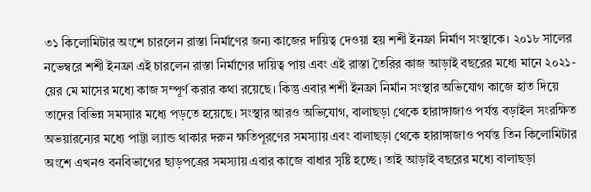৩১ কিলোমিটার অংশে চারলেন রাস্তা নির্মাণের জন্য কাজের দায়িত্ব দেওয়া হয় শশী ইনফ্রা নির্মাণ সংস্থাকে। ২০১৮ সালের নভেম্বরে শশী ইনফ্রা এই চারলেন রাস্তা নির্মাণের দায়িত্ব পায় এবং এই রাস্তা তৈরির কাজ আড়াই বছরের মধ্যে মানে ২০২১-য়ের মে মাসের মধ্যে কাজ সম্পূর্ণ করার কথা রয়েছে। কিন্তু এবার শশী ইনফ্রা নির্মান সংস্থার অভিযোগ কাজে হাত দিয়ে তাদের বিভিন্ন সমস্যার মধ্যে পড়তে হয়েছে। সংস্থার আরও অভিযোগ, বালাছড়া থেকে হারাঙ্গাজাও পর্যন্ত বড়াইল সংরক্ষিত অভয়ারন্যের মধ্যে পাট্টা ল্যান্ড থাকার দরুন ক্ষতিপূরণের সমস্যায় এবং বালাছড়া থেকে হারাঙ্গাজাও পর্যন্ত তিন কিলোমিটার অংশে এখনও বনবিভাগের ছাড়পত্রের সমস্যায় এবার কাজে বাধার সৃষ্টি হচ্ছে। তাই আড়াই বছরের মধ্যে বালাছড়া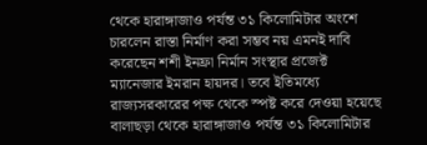থেকে হারাঙ্গাজাও পর্যন্ত ৩১ কিলোমিটার অংশে চারলেন রাস্তা নির্মাণ করা সম্ভব নয় এমনই দাবি করেছেন শশী ইনফ্রা নির্মান সংস্থার প্রজেক্ট ম্যানেজার ইমরান হায়দর। তবে ইতিমধ্যে রাজ্যসরকারের পক্ষ থেকে স্পষ্ট করে দেওয়া হয়েছে বালাছড়া থেকে হারাঙ্গাজাও পর্যন্ত ৩১ কিলোমিটার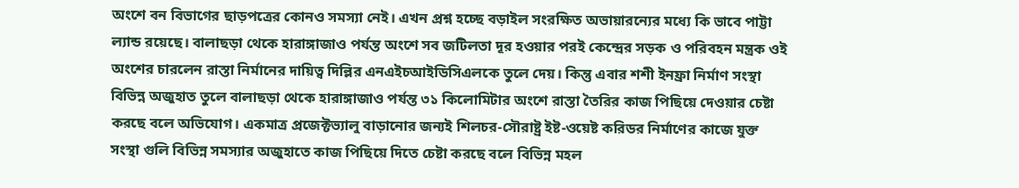অংশে বন বিভাগের ছাড়পত্রের কোনও সমস্যা নেই। এখন প্রশ্ন হচ্ছে বড়াইল সংরক্ষিত অভায়ারন্যের মধ্যে কি ভাবে পাট্টা ল্যান্ড রয়েছে। বালাছড়া থেকে হারাঙ্গাজাও পর্যন্ত অংশে সব জটিলতা দূর হওয়ার পরই কেন্দ্রের সড়ক ও পরিবহন মন্ত্রক ওই অংশের চারলেন রাস্তা নির্মানের দায়িত্ব দিল্লির এনএইচআইডিসিএলকে তুলে দেয়। কিন্তু এবার শশী ইনফ্রা নির্মাণ সংস্থা বিভিন্ন অজুহাত তুলে বালাছড়া থেকে হারাঙ্গাজাও পর্যন্ত ৩১ কিলোমিটার অংশে রাস্তা তৈরির কাজ পিছিয়ে দেওয়ার চেষ্টা করছে বলে অভিযোগ। একমাত্র প্রজেক্টভ্যালু বাড়ানোর জন্যই শিলচর-সৌরাষ্ট্র ইষ্ট-ওয়েষ্ট করিডর নির্মাণের কাজে যুক্ত সংস্থা গুলি বিভিন্ন সমস্যার অজুহাতে কাজ পিছিয়ে দিতে চেষ্টা করছে বলে বিভিন্ন মহল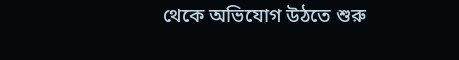থেকে অভিযোগ উঠতে শুরু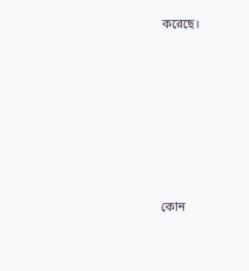করেছে।








কোন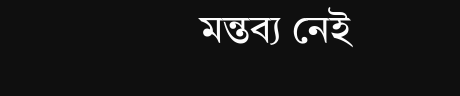মন্তব্য নেই